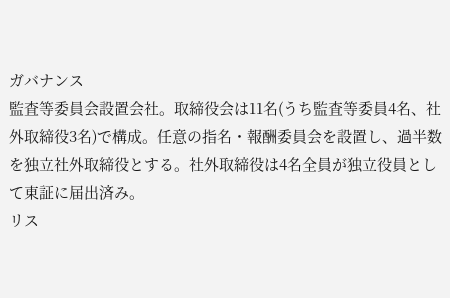ガバナンス
監査等委員会設置会社。取締役会は11名(うち監査等委員4名、社外取締役3名)で構成。任意の指名・報酬委員会を設置し、過半数を独立社外取締役とする。社外取締役は4名全員が独立役員として東証に届出済み。
リス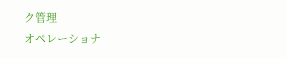ク管理
オペレーショナ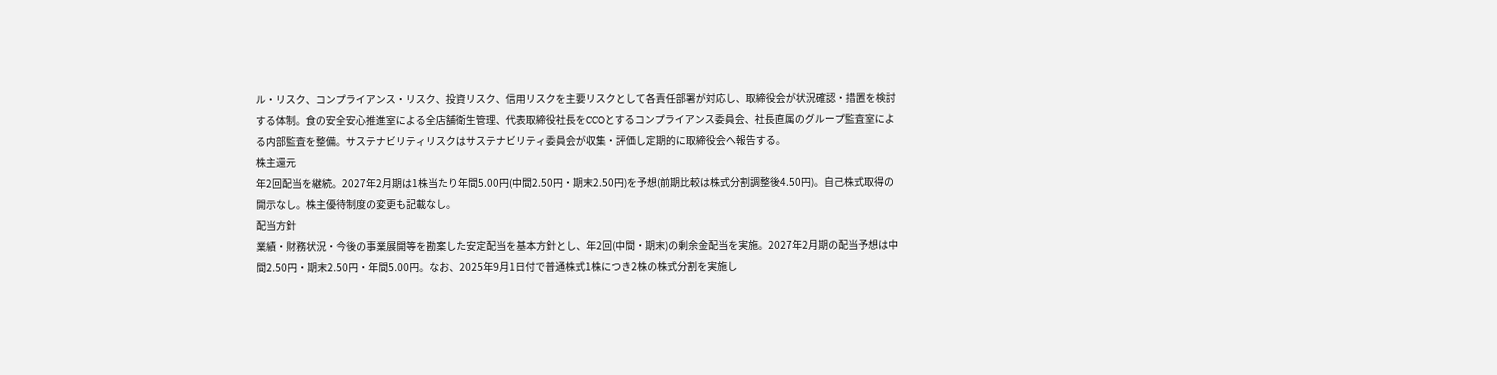ル・リスク、コンプライアンス・リスク、投資リスク、信用リスクを主要リスクとして各責任部署が対応し、取締役会が状況確認・措置を検討する体制。食の安全安心推進室による全店舗衛生管理、代表取締役社長をCCOとするコンプライアンス委員会、社長直属のグループ監査室による内部監査を整備。サステナビリティリスクはサステナビリティ委員会が収集・評価し定期的に取締役会へ報告する。
株主還元
年2回配当を継続。2027年2月期は1株当たり年間5.00円(中間2.50円・期末2.50円)を予想(前期比較は株式分割調整後4.50円)。自己株式取得の開示なし。株主優待制度の変更も記載なし。
配当方針
業績・財務状況・今後の事業展開等を勘案した安定配当を基本方針とし、年2回(中間・期末)の剰余金配当を実施。2027年2月期の配当予想は中間2.50円・期末2.50円・年間5.00円。なお、2025年9月1日付で普通株式1株につき2株の株式分割を実施し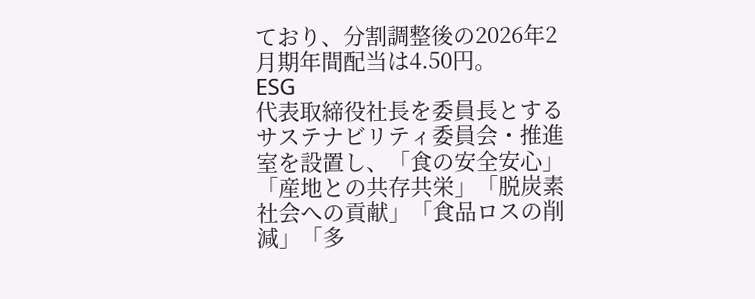ており、分割調整後の2026年2月期年間配当は4.50円。
ESG
代表取締役社長を委員長とするサステナビリティ委員会・推進室を設置し、「食の安全安心」「産地との共存共栄」「脱炭素社会への貢献」「食品ロスの削減」「多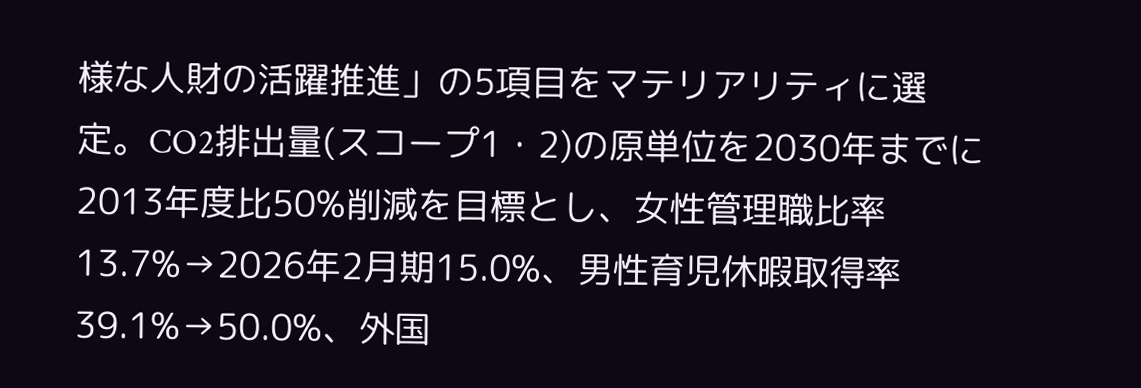様な人財の活躍推進」の5項目をマテリアリティに選定。CO2排出量(スコープ1・2)の原単位を2030年までに2013年度比50%削減を目標とし、女性管理職比率13.7%→2026年2月期15.0%、男性育児休暇取得率39.1%→50.0%、外国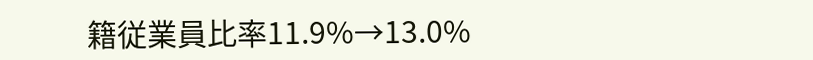籍従業員比率11.9%→13.0%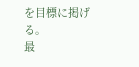を目標に掲げる。
最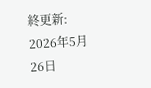終更新: 2026年5月26日